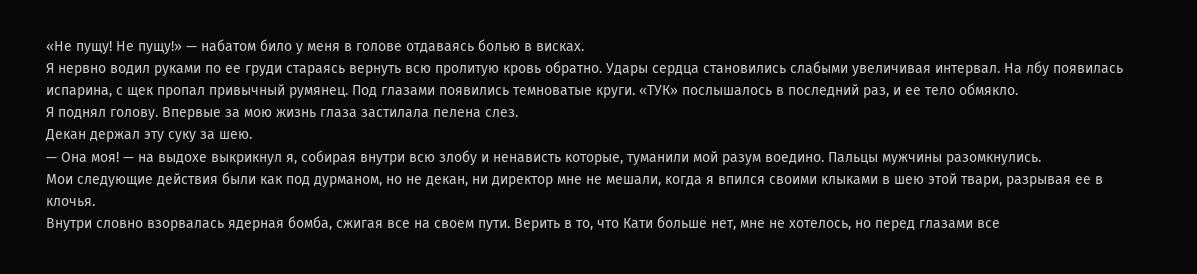«Не пущу! Не пущу!» — набатом било у меня в голове отдаваясь болью в висках.
Я нервно водил руками по ее груди стараясь вернуть всю пролитую кровь обратно. Удары сердца становились слабыми увеличивая интервал. На лбу появилась испарина, с щек пропал привычный румянец. Под глазами появились темноватые круги. «ТУК» послышалось в последний раз, и ее тело обмякло.
Я поднял голову. Впервые за мою жизнь глаза застилала пелена слез.
Декан держал эту суку за шею.
— Она моя! — на выдохе выкрикнул я, собирая внутри всю злобу и ненависть которые, туманили мой разум воедино. Пальцы мужчины разомкнулись.
Мои следующие действия были как под дурманом, но не декан, ни директор мне не мешали, когда я впился своими клыками в шею этой твари, разрывая ее в клочья.
Внутри словно взорвалась ядерная бомба, сжигая все на своем пути. Верить в то, что Кати больше нет, мне не хотелось, но перед глазами все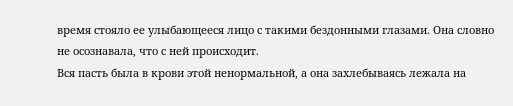время стояло ее улыбающееся лицо с такими бездонными глазами. Она словно не осознавала, что с ней происходит.
Вся пасть была в крови этой ненормальной, а она захлебываясь лежала на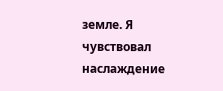земле. Я чувствовал наслаждение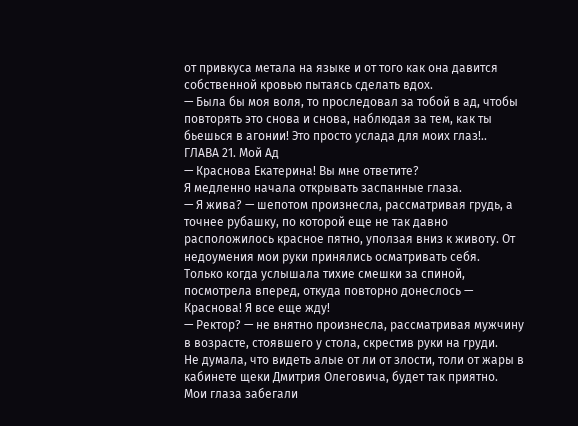от привкуса метала на языке и от того как она давится собственной кровью пытаясь сделать вдох.
— Была бы моя воля, то проследовал за тобой в ад, чтобы повторять это снова и снова, наблюдая за тем, как ты бьешься в агонии! Это просто услада для моих глаз!..
ГЛАВА 21. Мой Ад
— Краснова Екатерина! Вы мне ответите?
Я медленно начала открывать заспанные глаза.
— Я жива? — шепотом произнесла, рассматривая грудь, а точнее рубашку, по которой еще не так давно расположилось красное пятно, уползая вниз к животу. От недоумения мои руки принялись осматривать себя.
Только когда услышала тихие смешки за спиной, посмотрела вперед, откуда повторно донеслось — Краснова! Я все еще жду!
— Ректор? — не внятно произнесла, рассматривая мужчину в возрасте, стоявшего у стола, скрестив руки на груди.
Не думала, что видеть алые от ли от злости, толи от жары в кабинете щеки Дмитрия Олеговича, будет так приятно.
Мои глаза забегали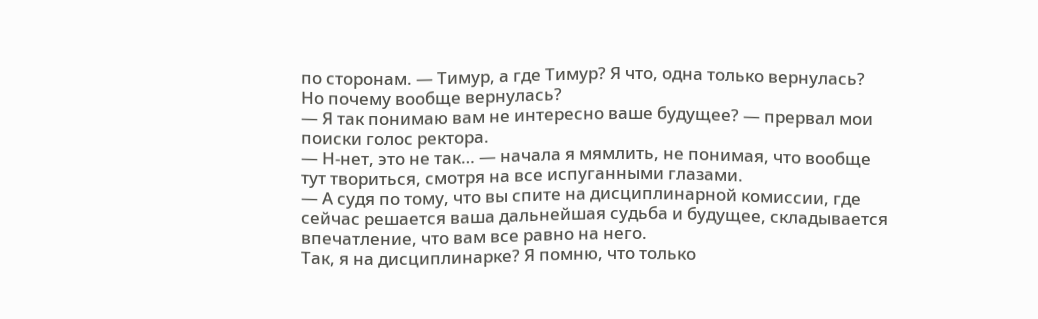по сторонам. — Тимур, а где Тимур? Я что, одна только вернулась? Но почему вообще вернулась?
— Я так понимаю вам не интересно ваше будущее? — прервал мои поиски голос ректора.
— Н-нет, это не так… — начала я мямлить, не понимая, что вообще тут твориться, смотря на все испуганными глазами.
— А судя по тому, что вы спите на дисциплинарной комиссии, где сейчас решается ваша дальнейшая судьба и будущее, складывается впечатление, что вам все равно на него.
Так, я на дисциплинарке? Я помню, что только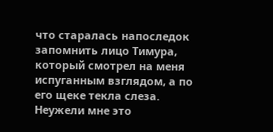что старалась напоследок запомнить лицо Тимура, который смотрел на меня испуганным взглядом, а по его щеке текла слеза. Неужели мне это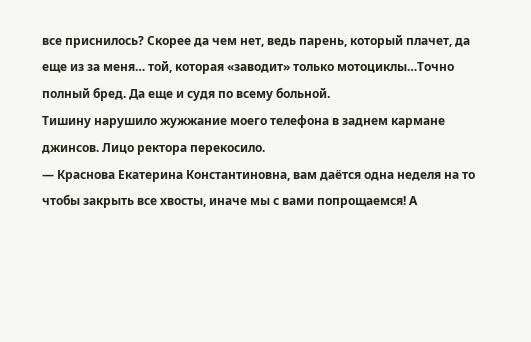все приснилось? Скорее да чем нет, ведь парень, который плачет, да еще из за меня… той, которая «заводит» только мотоциклы…Точно полный бред. Да еще и судя по всему больной.
Тишину нарушило жужжание моего телефона в заднем кармане джинсов. Лицо ректора перекосило.
— Краснова Екатерина Константиновна, вам даётся одна неделя на то чтобы закрыть все хвосты, иначе мы с вами попрощаемся! А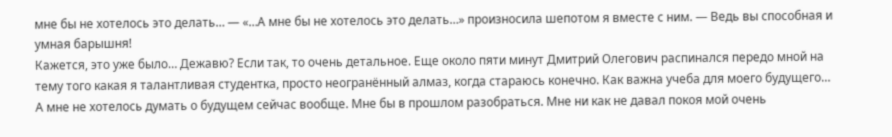мне бы не хотелось это делать… — «…А мне бы не хотелось это делать…» произносила шепотом я вместе с ним. — Ведь вы способная и умная барышня!
Кажется, это уже было… Дежавю? Если так, то очень детальное. Еще около пяти минут Дмитрий Олегович распинался передо мной на тему того какая я талантливая студентка, просто неогранённый алмаз, когда стараюсь конечно. Как важна учеба для моего будущего…
А мне не хотелось думать о будущем сейчас вообще. Мне бы в прошлом разобраться. Мне ни как не давал покоя мой очень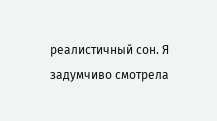реалистичный сон. Я задумчиво смотрела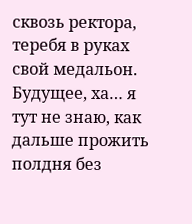сквозь ректора, теребя в руках свой медальон. Будущее, ха… я тут не знаю, как дальше прожить полдня без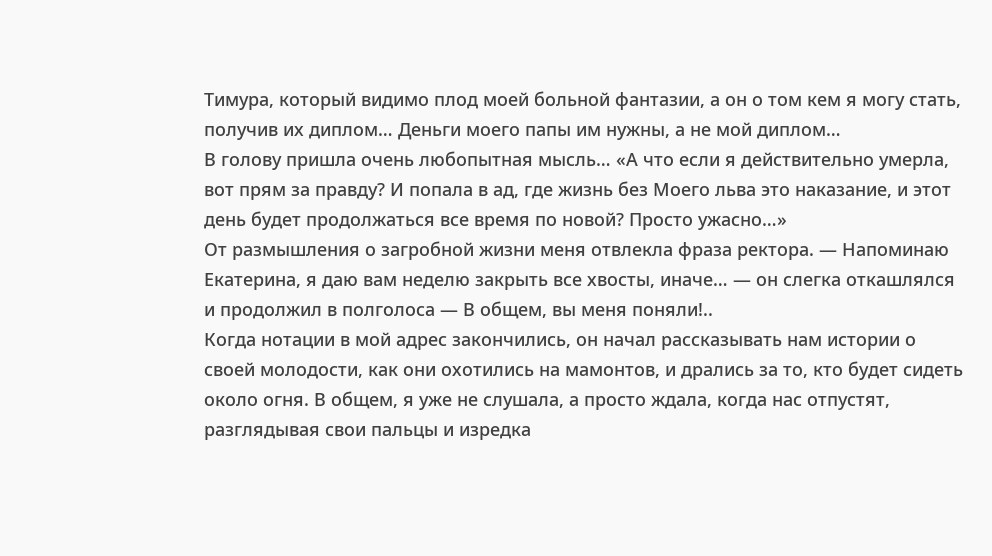Тимура, который видимо плод моей больной фантазии, а он о том кем я могу стать, получив их диплом… Деньги моего папы им нужны, а не мой диплом…
В голову пришла очень любопытная мысль… «А что если я действительно умерла, вот прям за правду? И попала в ад, где жизнь без Моего льва это наказание, и этот день будет продолжаться все время по новой? Просто ужасно…»
От размышления о загробной жизни меня отвлекла фраза ректора. — Напоминаю Екатерина, я даю вам неделю закрыть все хвосты, иначе… — он слегка откашлялся и продолжил в полголоса — В общем, вы меня поняли!..
Когда нотации в мой адрес закончились, он начал рассказывать нам истории о своей молодости, как они охотились на мамонтов, и дрались за то, кто будет сидеть около огня. В общем, я уже не слушала, а просто ждала, когда нас отпустят, разглядывая свои пальцы и изредка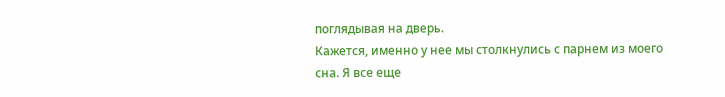поглядывая на дверь.
Кажется, именно у нее мы столкнулись с парнем из моего сна. Я все еще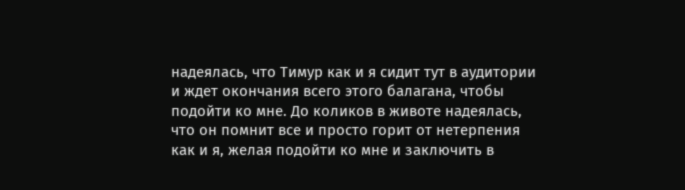надеялась, что Тимур как и я сидит тут в аудитории и ждет окончания всего этого балагана, чтобы подойти ко мне. До коликов в животе надеялась, что он помнит все и просто горит от нетерпения как и я, желая подойти ко мне и заключить в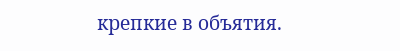крепкие в объятия.